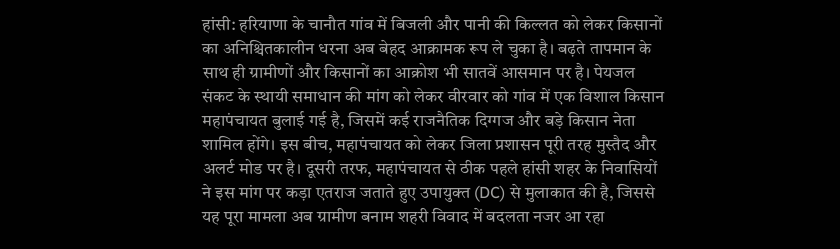हांसी: हरियाणा के चानौत गांव में बिजली और पानी की किल्लत को लेकर किसानों का अनिश्चितकालीन धरना अब बेहद आक्रामक रूप ले चुका है। बढ़ते तापमान के साथ ही ग्रामीणों और किसानों का आक्रोश भी सातवें आसमान पर है। पेयजल संकट के स्थायी समाधान की मांग को लेकर वीरवार को गांव में एक विशाल किसान महापंचायत बुलाई गई है, जिसमें कई राजनैतिक दिग्गज और बड़े किसान नेता शामिल होंगे। इस बीच, महापंचायत को लेकर जिला प्रशासन पूरी तरह मुस्तैद और अलर्ट मोड पर है। दूसरी तरफ, महापंचायत से ठीक पहले हांसी शहर के निवासियों ने इस मांग पर कड़ा एतराज जताते हुए उपायुक्त (DC) से मुलाकात की है, जिससे यह पूरा मामला अब ग्रामीण बनाम शहरी विवाद में बदलता नजर आ रहा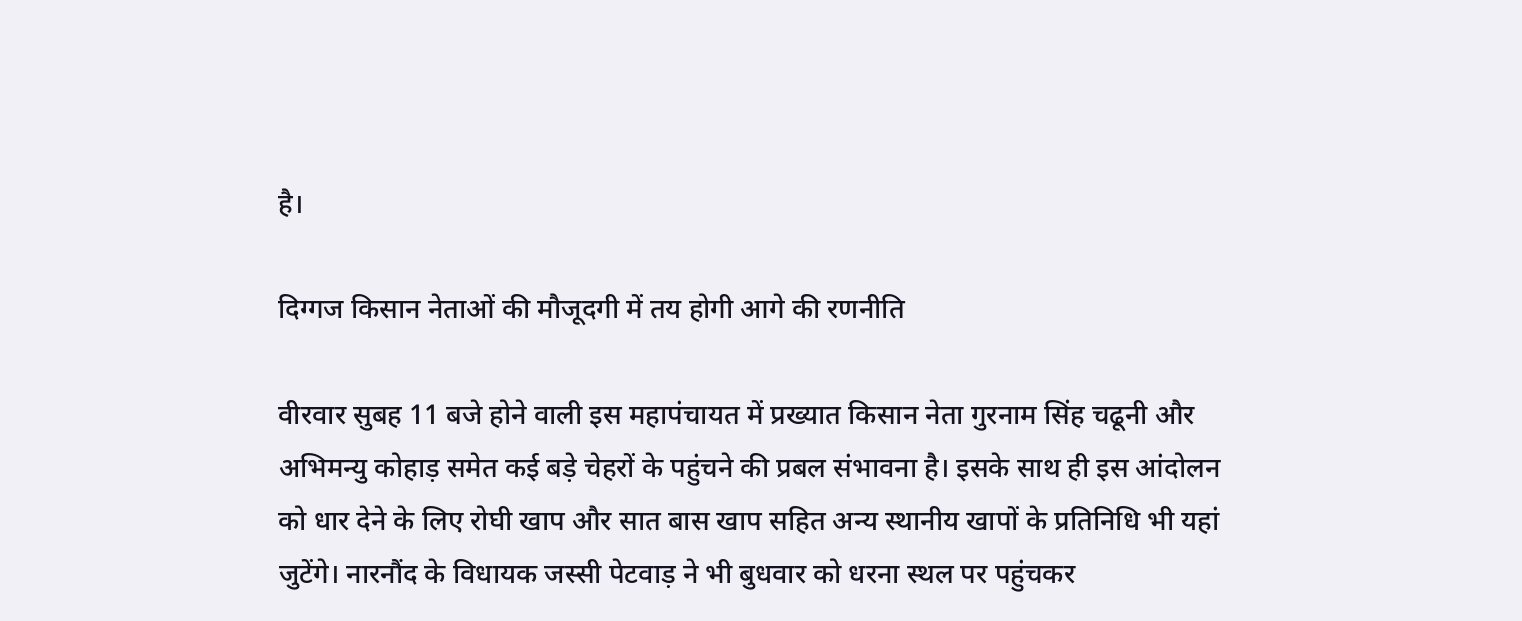है।

दिग्गज किसान नेताओं की मौजूदगी में तय होगी आगे की रणनीति

वीरवार सुबह 11 बजे होने वाली इस महापंचायत में प्रख्यात किसान नेता गुरनाम सिंह चढूनी और अभिमन्यु कोहाड़ समेत कई बड़े चेहरों के पहुंचने की प्रबल संभावना है। इसके साथ ही इस आंदोलन को धार देने के लिए रोघी खाप और सात बास खाप सहित अन्य स्थानीय खापों के प्रतिनिधि भी यहां जुटेंगे। नारनौंद के विधायक जस्सी पेटवाड़ ने भी बुधवार को धरना स्थल पर पहुंचकर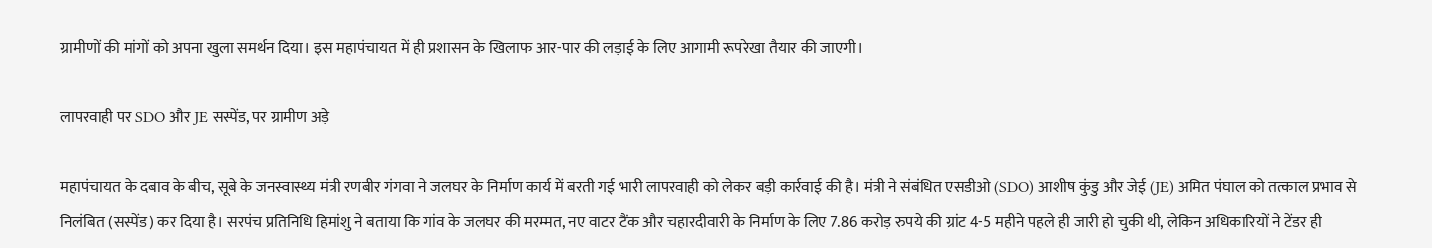ग्रामीणों की मांगों को अपना खुला समर्थन दिया। इस महापंचायत में ही प्रशासन के खिलाफ आर-पार की लड़ाई के लिए आगामी रूपरेखा तैयार की जाएगी।

लापरवाही पर SDO और JE सस्पेंड, पर ग्रामीण अड़े

महापंचायत के दबाव के बीच, सूबे के जनस्वास्थ्य मंत्री रणबीर गंगवा ने जलघर के निर्माण कार्य में बरती गई भारी लापरवाही को लेकर बड़ी कार्रवाई की है। मंत्री ने संबंधित एसडीओ (SDO) आशीष कुंडु और जेई (JE) अमित पंघाल को तत्काल प्रभाव से निलंबित (सस्पेंड) कर दिया है। सरपंच प्रतिनिधि हिमांशु ने बताया कि गांव के जलघर की मरम्मत, नए वाटर टैंक और चहारदीवारी के निर्माण के लिए 7.86 करोड़ रुपये की ग्रांट 4-5 महीने पहले ही जारी हो चुकी थी, लेकिन अधिकारियों ने टेंडर ही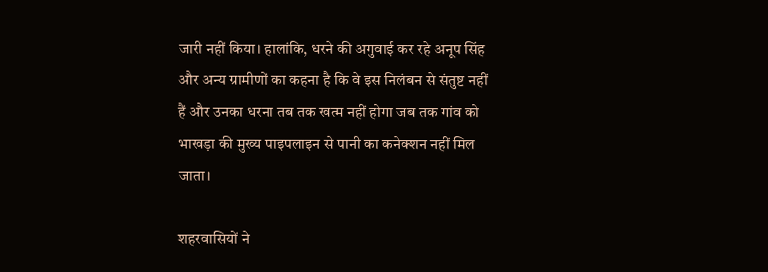जारी नहीं किया। हालांकि, धरने की अगुवाई कर रहे अनूप सिंह और अन्य ग्रामीणों का कहना है कि वे इस निलंबन से संतुष्ट नहीं हैं और उनका धरना तब तक खत्म नहीं होगा जब तक गांव को भाखड़ा की मुख्य पाइपलाइन से पानी का कनेक्शन नहीं मिल जाता।

शहरवासियों ने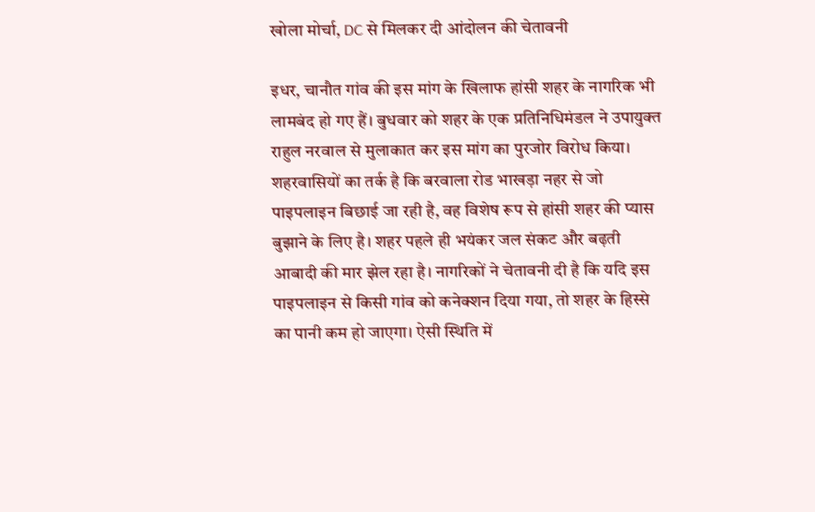खोला मोर्चा, DC से मिलकर दी आंदोलन की चेतावनी

इधर, चानौत गांव की इस मांग के खिलाफ हांसी शहर के नागरिक भी लामबंद हो गए हैं। बुधवार को शहर के एक प्रतिनिधिमंडल ने उपायुक्त राहुल नरवाल से मुलाकात कर इस मांग का पुरजोर विरोध किया। शहरवासियों का तर्क है कि बरवाला रोड भाखड़ा नहर से जो पाइपलाइन बिछाई जा रही है, वह विशेष रूप से हांसी शहर की प्यास बुझाने के लिए है। शहर पहले ही भयंकर जल संकट और बढ़ती आबादी की मार झेल रहा है। नागरिकों ने चेतावनी दी है कि यदि इस पाइपलाइन से किसी गांव को कनेक्शन दिया गया, तो शहर के हिस्से का पानी कम हो जाएगा। ऐसी स्थिति में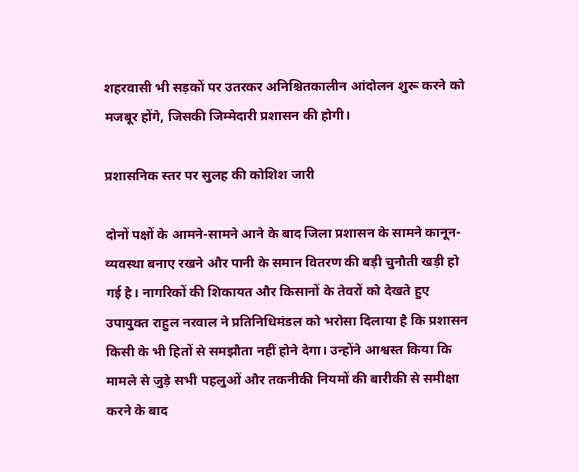शहरवासी भी सड़कों पर उतरकर अनिश्चितकालीन आंदोलन शुरू करने को मजबूर होंगे, जिसकी जिम्मेदारी प्रशासन की होगी।

प्रशासनिक स्तर पर सुलह की कोशिश जारी

दोनों पक्षों के आमने-सामने आने के बाद जिला प्रशासन के सामने कानून-व्यवस्था बनाए रखने और पानी के समान वितरण की बड़ी चुनौती खड़ी हो गई है। नागरिकों की शिकायत और किसानों के तेवरों को देखते हुए उपायुक्त राहुल नरवाल ने प्रतिनिधिमंडल को भरोसा दिलाया है कि प्रशासन किसी के भी हितों से समझौता नहीं होने देगा। उन्होंने आश्वस्त किया कि मामले से जुड़े सभी पहलुओं और तकनीकी नियमों की बारीकी से समीक्षा करने के बाद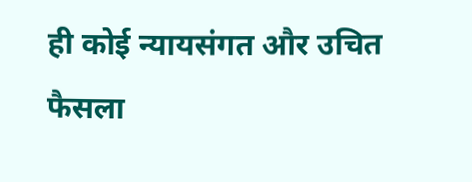ही कोई न्यायसंगत और उचित फैसला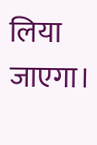लिया जाएगा।